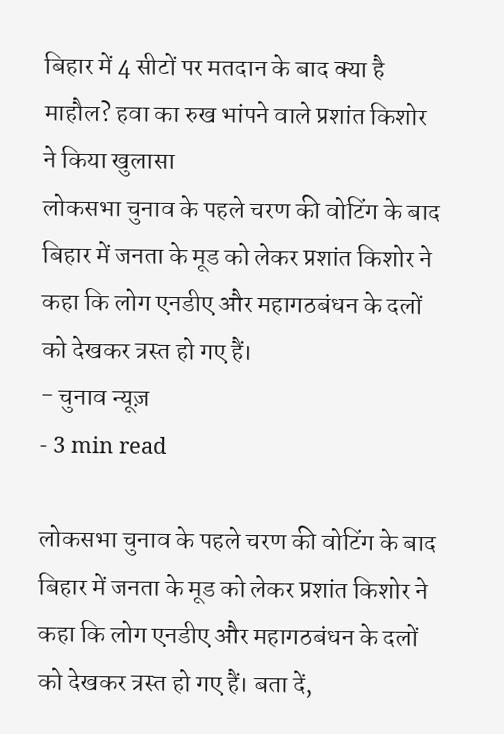बिहार में 4 सीटों पर मतदान के बाद क्या है माहौल? हवा का रुख भांपने वाले प्रशांत किशोर ने किया खुलासा
लोकसभा चुनाव के पहले चरण की वोटिंग के बाद बिहार में जनता के मूड को लेकर प्रशांत किशोर ने कहा कि लोग एनडीए और महागठबंधन के दलों को देखकर त्रस्त हो गए हैं।
- चुनाव न्यूज़
- 3 min read

लोकसभा चुनाव के पहले चरण की वोटिंग के बाद बिहार में जनता के मूड को लेकर प्रशांत किशोर ने कहा कि लोग एनडीए और महागठबंधन के दलों को देखकर त्रस्त हो गए हैं। बता दें,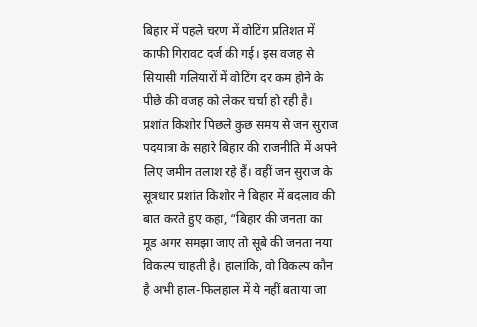बिहार में पहले चरण में वोटिंग प्रतिशत में काफी गिरावट दर्ज की गई। इस वजह से सियासी गलियारों में वोटिंग दर कम होने के पीछे की वजह को लेकर चर्चा हो रही है।
प्रशांत किशोर पिछले कुछ समय से जन सुराज पदयात्रा के सहारे बिहार की राजनीति में अपने लिए जमीन तलाश रहे हैं। वहीं जन सुराज के सूत्रधार प्रशांत किशोर ने बिहार में बदलाव की बात करते हुए कहा, “बिहार की जनता का मूड अगर समझा जाए तो सूबे की जनता नया विकल्प चाहती है। हालांकि, वो विकल्प कौन है अभी हाल-फिलहाल में ये नहीं बताया जा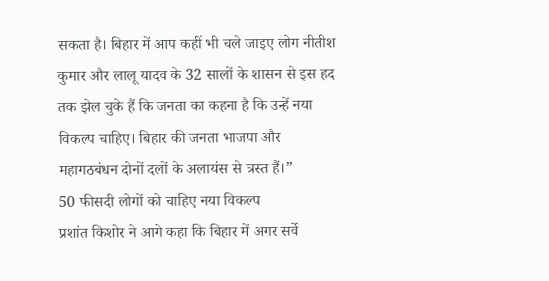सकता है। बिहार में आप कहीं भी चले जाइए लोग नीतीश कुमार और लालू यादव के 32 सालों के शासन से इस हद तक झेल चुके हैं कि जनता का कहना है कि उन्हें नया विकल्प चाहिए। बिहार की जनता भाजपा और महागठबंधन दोनों दलों के अलायंस से त्रस्त हैं।”
50 फीसदी लोगों को चाहिए नया विकल्प
प्रशांत किशोर ने आगे कहा कि बिहार में अगर सर्वे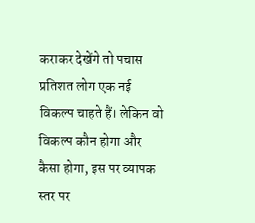कराकर देखेंगे तो पचास प्रतिशत लोग एक नई विकल्प चाहते हैं। लेकिन वो विकल्प कौन होगा और कैसा होगा, इस पर व्यापक स्तर पर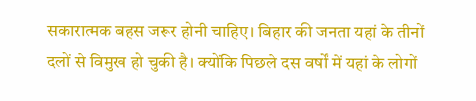सकारात्मक बहस जरूर होनी चाहिए। बिहार की जनता यहां के तीनों दलों से विमुख हो चुकी है। क्योंकि पिछले दस वर्षों में यहां के लोगों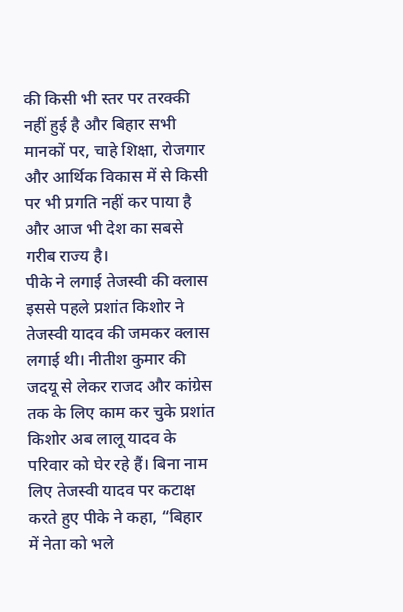की किसी भी स्तर पर तरक्की नहीं हुई है और बिहार सभी मानकों पर, चाहे शिक्षा, रोजगार और आर्थिक विकास में से किसी पर भी प्रगति नहीं कर पाया है और आज भी देश का सबसे गरीब राज्य है।
पीके ने लगाई तेजस्वी की क्लास
इससे पहले प्रशांत किशोर ने तेजस्वी यादव की जमकर क्लास लगाई थी। नीतीश कुमार की जदयू से लेकर राजद और कांग्रेस तक के लिए काम कर चुके प्रशांत किशोर अब लालू यादव के परिवार को घेर रहे हैं। बिना नाम लिए तेजस्वी यादव पर कटाक्ष करते हुए पीके ने कहा, “बिहार में नेता को भले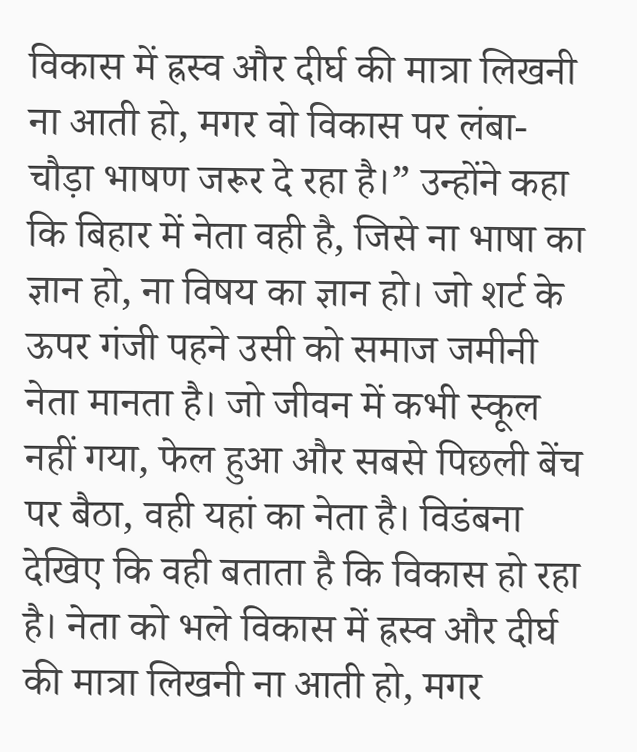विकास में ह्रस्व और दीर्घ की मात्रा लिखनी ना आती हो, मगर वो विकास पर लंबा-चौड़ा भाषण जरूर दे रहा है।” उन्होंने कहा कि बिहार में नेता वही है, जिसे ना भाषा का ज्ञान हो, ना विषय का ज्ञान हो। जो शर्ट के ऊपर गंजी पहने उसी को समाज जमीनी नेता मानता है। जो जीवन में कभी स्कूल नहीं गया, फेल हुआ और सबसे पिछली बेंच पर बैठा, वही यहां का नेता है। विडंबना देखिए कि वही बताता है कि विकास हो रहा है। नेता को भले विकास में ह्रस्व और दीर्घ की मात्रा लिखनी ना आती हो, मगर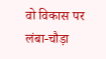वो विकास पर लंबा-चौड़ा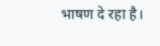भाषण दे रहा है।